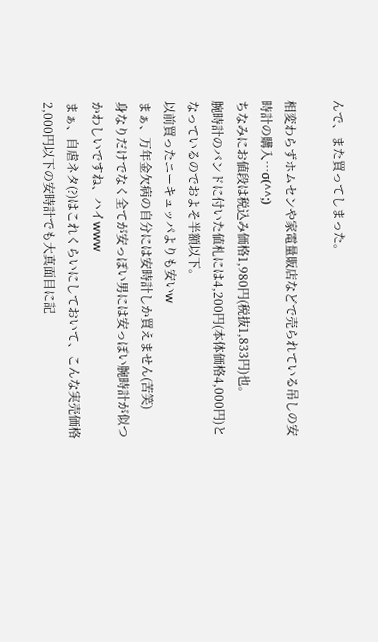んで、また買ってしまった。

相変わらずホムセンや家電量販店などで売られている吊しの安時計の購入…σ(^^;)
ちなみにお値段は税込み価格1,980円(税抜1,833円)也。
腕時計のバンドに付いた値札には4,200円(本体価格4,000円)となっているのでおよそ半額以下。
以前買ったニーキュッパよりも安いw
まぁ、万年金欠病の自分には安時計しか買えません(苦笑)
身なりだけでなく全てが安っぽい男には安っぽい腕時計が似つかわしいですね、ハイwww
まぁ、自虐ネタ(?)はこれくらいにしておいて、こんな実売価格2,000円以下の安時計でも大真面目に記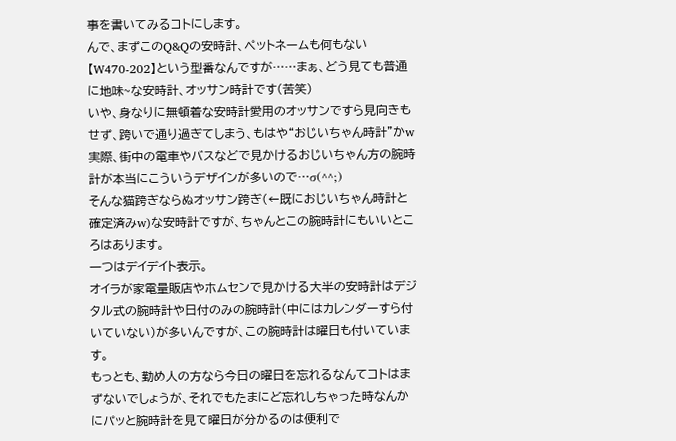事を書いてみるコトにします。
んで、まずこのQ&Qの安時計、ペットネームも何もない【W470-202】という型番なんですが……まぁ、どう見ても普通に地味~な安時計、オッサン時計です(苦笑)
いや、身なりに無頓着な安時計愛用のオッサンですら見向きもせず、跨いで通り過ぎてしまう、もはや“おじいちゃん時計”かw
実際、街中の電車やバスなどで見かけるおじいちゃん方の腕時計が本当にこういうデザインが多いので…σ(^^;)
そんな猫跨ぎならぬオッサン跨ぎ(←既におじいちゃん時計と確定済みw)な安時計ですが、ちゃんとこの腕時計にもいいところはあります。
一つはデイデイト表示。
オイラが家電量販店やホムセンで見かける大半の安時計はデジタル式の腕時計や日付のみの腕時計(中にはカレンダーすら付いていない)が多いんですが、この腕時計は曜日も付いています。
もっとも、勤め人の方なら今日の曜日を忘れるなんてコトはまずないでしょうが、それでもたまにど忘れしちゃった時なんかにパッと腕時計を見て曜日が分かるのは便利で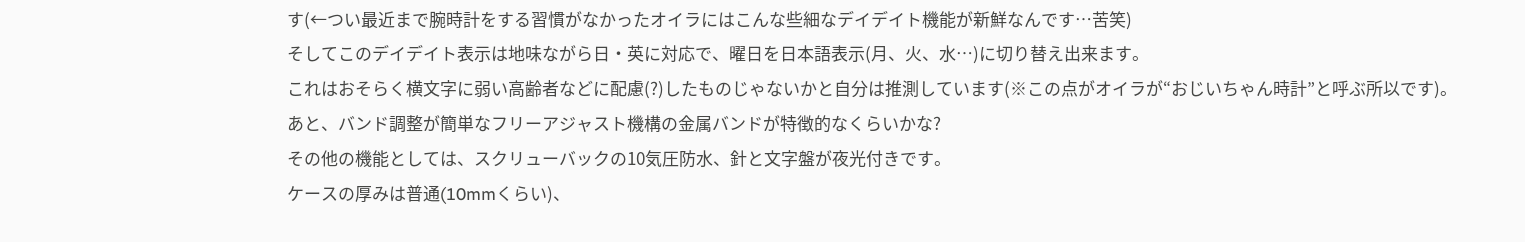す(←つい最近まで腕時計をする習慣がなかったオイラにはこんな些細なデイデイト機能が新鮮なんです…苦笑)
そしてこのデイデイト表示は地味ながら日・英に対応で、曜日を日本語表示(月、火、水…)に切り替え出来ます。
これはおそらく横文字に弱い高齢者などに配慮(?)したものじゃないかと自分は推測しています(※この点がオイラが“おじいちゃん時計”と呼ぶ所以です)。
あと、バンド調整が簡単なフリーアジャスト機構の金属バンドが特徴的なくらいかな?
その他の機能としては、スクリューバックの10気圧防水、針と文字盤が夜光付きです。
ケースの厚みは普通(10mmくらい)、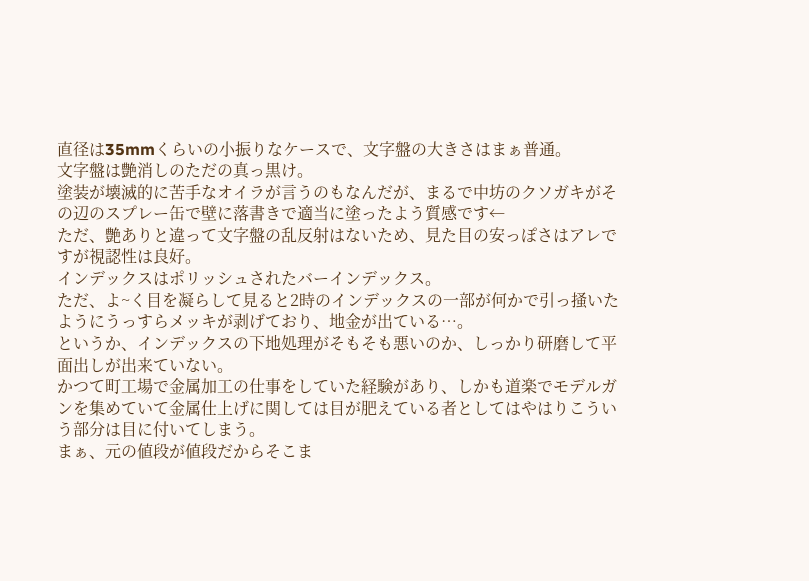直径は35mmくらいの小振りなケースで、文字盤の大きさはまぁ普通。
文字盤は艶消しのただの真っ黒け。
塗装が壊滅的に苦手なオイラが言うのもなんだが、まるで中坊のクソガキがその辺のスプレー缶で壁に落書きで適当に塗ったよう質感です←
ただ、艶ありと違って文字盤の乱反射はないため、見た目の安っぽさはアレですが視認性は良好。
インデックスはポリッシュされたバーインデックス。
ただ、よ~く目を凝らして見ると2時のインデックスの一部が何かで引っ掻いたようにうっすらメッキが剥げており、地金が出ている…。
というか、インデックスの下地処理がそもそも悪いのか、しっかり研磨して平面出しが出来ていない。
かつて町工場で金属加工の仕事をしていた経験があり、しかも道楽でモデルガンを集めていて金属仕上げに関しては目が肥えている者としてはやはりこういう部分は目に付いてしまう。
まぁ、元の値段が値段だからそこま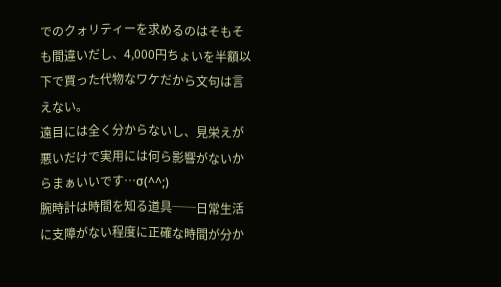でのクォリティーを求めるのはそもそも間違いだし、4,000円ちょいを半額以下で買った代物なワケだから文句は言えない。
遠目には全く分からないし、見栄えが悪いだけで実用には何ら影響がないからまぁいいです…σ(^^;)
腕時計は時間を知る道具──日常生活に支障がない程度に正確な時間が分か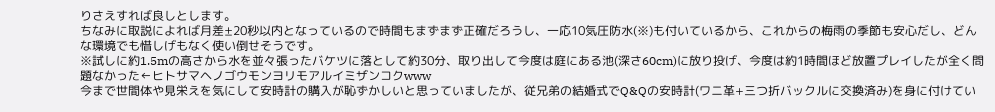りさえすれば良しとします。
ちなみに取説によれば月差±20秒以内となっているので時間もまずまず正確だろうし、一応10気圧防水(※)も付いているから、これからの梅雨の季節も安心だし、どんな環境でも惜しげもなく使い倒せそうです。
※試しに約1.5mの高さから水を並々張ったバケツに落として約30分、取り出して今度は庭にある池(深さ60cm)に放り投げ、今度は約1時間ほど放置プレイしたが全く問題なかった←ヒトサマヘノゴウモンヨリモアルイミザンコクwww
今まで世間体や見栄えを気にして安時計の購入が恥ずかしいと思っていましたが、従兄弟の結婚式でQ&Qの安時計(ワニ革+三つ折バックルに交換済み)を身に付けてい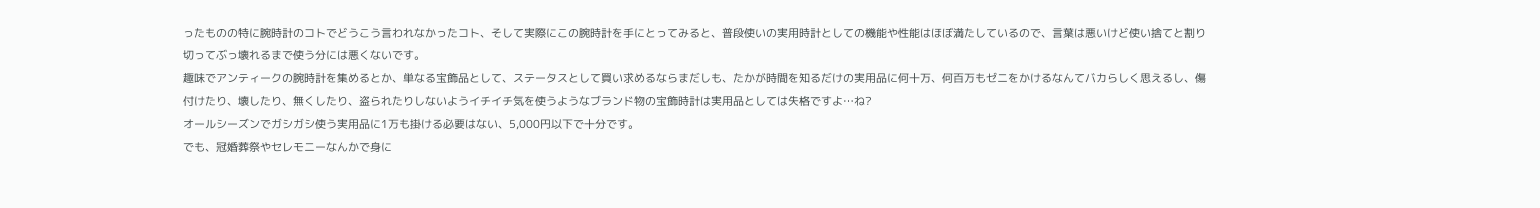ったものの特に腕時計のコトでどうこう言われなかったコト、そして実際にこの腕時計を手にとってみると、普段使いの実用時計としての機能や性能はほぼ満たしているので、言葉は悪いけど使い捨てと割り切ってぶっ壊れるまで使う分には悪くないです。
趣味でアンティークの腕時計を集めるとか、単なる宝飾品として、ステータスとして買い求めるならまだしも、たかが時間を知るだけの実用品に何十万、何百万もゼニをかけるなんてバカらしく思えるし、傷付けたり、壊したり、無くしたり、盗られたりしないようイチイチ気を使うようなブランド物の宝飾時計は実用品としては失格ですよ…ね?
オールシーズンでガシガシ使う実用品に1万も掛ける必要はない、5,000円以下で十分です。
でも、冠婚葬祭やセレモニーなんかで身に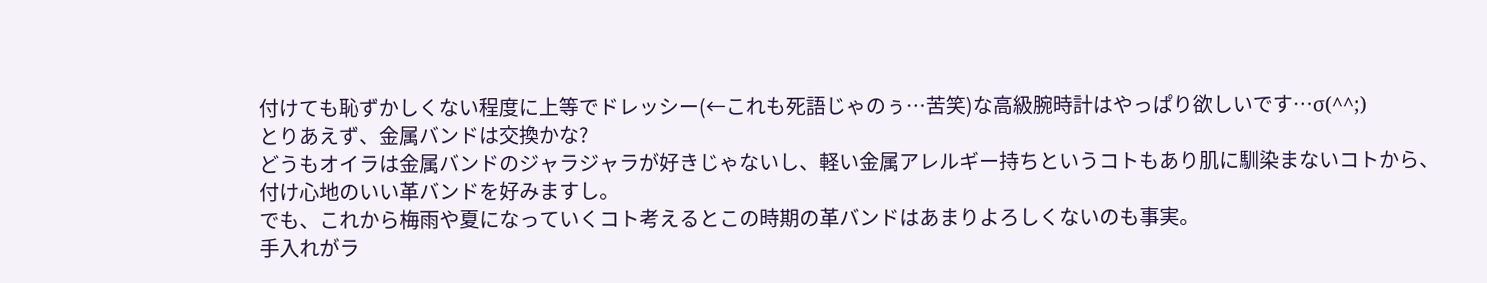付けても恥ずかしくない程度に上等でドレッシー(←これも死語じゃのぅ…苦笑)な高級腕時計はやっぱり欲しいです…σ(^^;)
とりあえず、金属バンドは交換かな?
どうもオイラは金属バンドのジャラジャラが好きじゃないし、軽い金属アレルギー持ちというコトもあり肌に馴染まないコトから、付け心地のいい革バンドを好みますし。
でも、これから梅雨や夏になっていくコト考えるとこの時期の革バンドはあまりよろしくないのも事実。
手入れがラ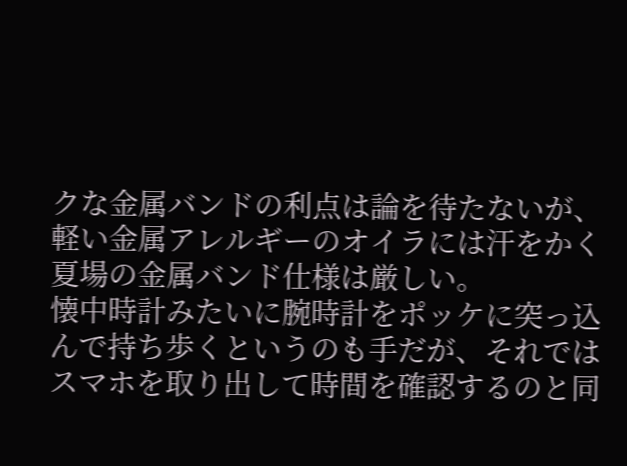クな金属バンドの利点は論を待たないが、軽い金属アレルギーのオイラには汗をかく夏場の金属バンド仕様は厳しい。
懐中時計みたいに腕時計をポッケに突っ込んで持ち歩くというのも手だが、それではスマホを取り出して時間を確認するのと同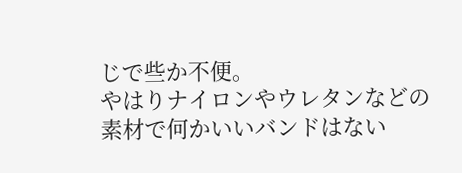じで些か不便。
やはりナイロンやウレタンなどの素材で何かいいバンドはない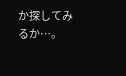か探してみるか…。